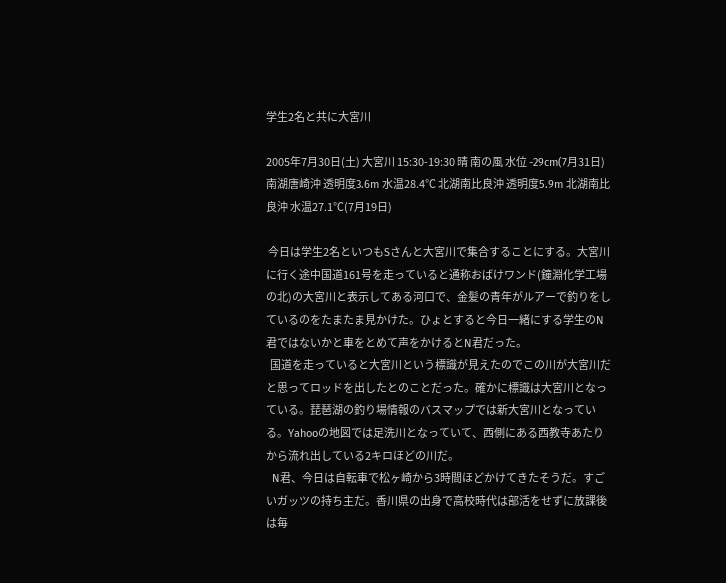学生2名と共に大宮川

2005年7月30日(土) 大宮川 15:30-19:30 晴 南の風 水位 -29cm(7月31日)  南湖唐崎沖 透明度3.6m 水温28.4℃ 北湖南比良沖 透明度5.9m 北湖南比良沖 水温27.1℃(7月19日)

 今日は学生2名といつもSさんと大宮川で集合することにする。大宮川に行く途中国道161号を走っていると通称おばけワンド(鐘淵化学工場の北)の大宮川と表示してある河口で、金髪の青年がルアーで釣りをしているのをたまたま見かけた。ひょとすると今日一緒にする学生のN君ではないかと車をとめて声をかけるとN君だった。
  国道を走っていると大宮川という標識が見えたのでこの川が大宮川だと思ってロッドを出したとのことだった。確かに標識は大宮川となっている。琵琶湖の釣り場情報のバスマップでは新大宮川となっている。Yahooの地図では足洗川となっていて、西側にある西教寺あたりから流れ出している2キロほどの川だ。
  N君、今日は自転車で松ヶ崎から3時間ほどかけてきたそうだ。すごいガッツの持ち主だ。香川県の出身で高校時代は部活をせずに放課後は毎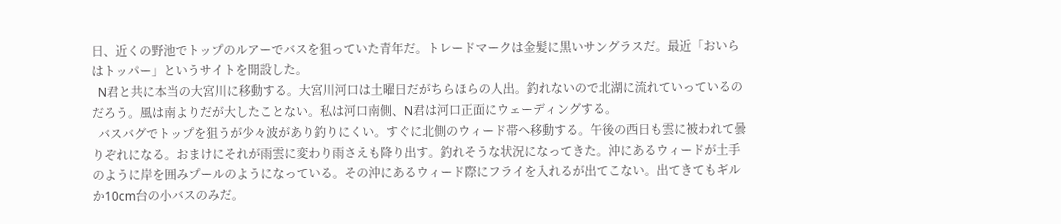日、近くの野池でトップのルアーでバスを狙っていた青年だ。トレードマークは金髪に黒いサングラスだ。最近「おいらはトッパー」というサイトを開設した。
  N君と共に本当の大宮川に移動する。大宮川河口は土曜日だがちらほらの人出。釣れないので北湖に流れていっているのだろう。風は南よりだが大したことない。私は河口南側、N君は河口正面にウェーディングする。
  バスバグでトップを狙うが少々波があり釣りにくい。すぐに北側のウィード帯へ移動する。午後の西日も雲に被われて曇りぞれになる。おまけにそれが雨雲に変わり雨さえも降り出す。釣れそうな状況になってきた。沖にあるウィードが土手のように岸を囲みプールのようになっている。その沖にあるウィード際にフライを入れるが出てこない。出てきてもギルか10cm台の小バスのみだ。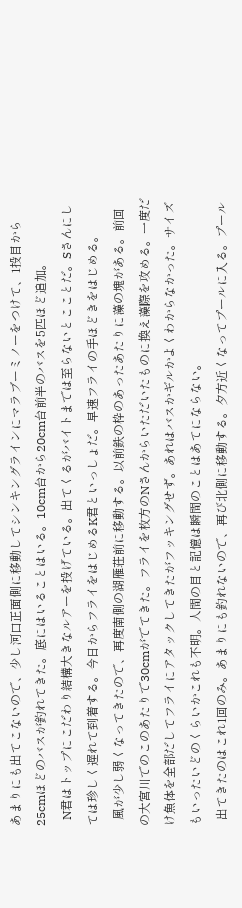あまりにも出てこないので、少し河口正面側に移動してシンキングラインにマラブーミノーをつけて、1投目から25cmほどのバスが釣れてきた。底にはいることはいる。10cm台から20cm台前半のバスを5匹ほど追加。
  N君はトップにこだわり結構大きなルアーを投げている。出てくるがバイトまでは至らないとこことだ。Sさんにしては珍しく遅れて到着する。今日からフライをはじめるK君といっしょだ。早速フライの手ほどきをはじめる。
  風が少し弱くなってきたので、再度南側の湖雁荘前に移動する。以前鉄の枠のあったあたりに藻の塊がある。前回の大宮川でのこのあたりで30cmがでてきた。フライを枚方のNさんからいただいたものに換え藻際を攻める。一度だけ魚体を全部だしてフライにアタックしてきたがフッキングせず。あれはバスかギルかよくわからなかった。サイズもいったいどのくらいかこれも不明。人間の目と記憶は瞬間のことはあてにならない。
  出てきたのはこれ1回のみ。あまりにも釣れないので、再び北側に移動する。夕方近くなってプールに入る。プール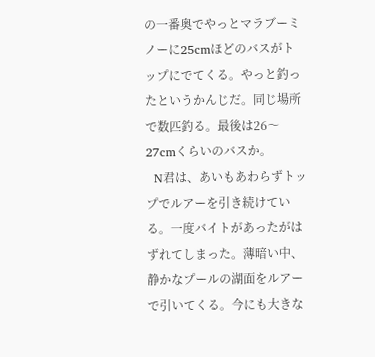の一番奥でやっとマラブーミノーに25cmほどのバスがトップにでてくる。やっと釣ったというかんじだ。同じ場所で数匹釣る。最後は26〜27cmくらいのバスか。
  N君は、あいもあわらずトップでルアーを引き続けている。一度バイトがあったがはずれてしまった。薄暗い中、静かなプールの湖面をルアーで引いてくる。今にも大きな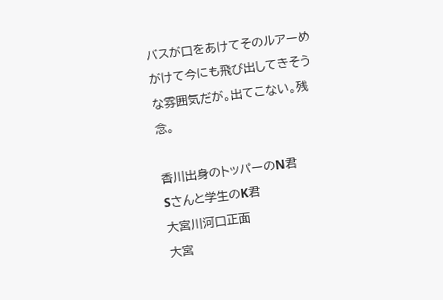バスが口をあけてそのルアーめがけて今にも飛び出してきそうな雰囲気だが。出てこない。残念。

香川出身のトッパーのN君
Sさんと学生のK君
大宮川河口正面
大宮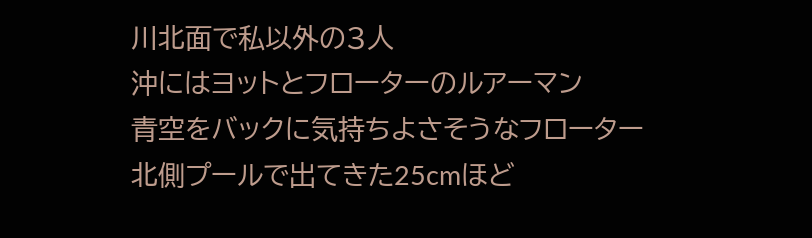川北面で私以外の3人
沖にはヨットとフローターのルアーマン
青空をバックに気持ちよさそうなフローター
北側プールで出てきた25cmほど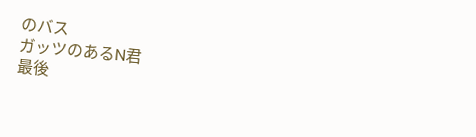のバス
ガッツのあるN君
最後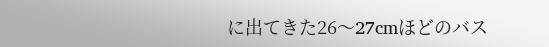に出てきた26〜27cmほどのバス